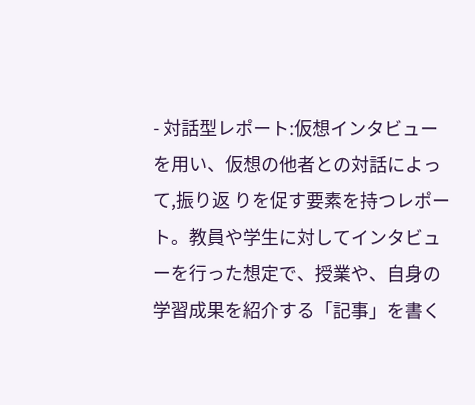- 対話型レポート:仮想インタビューを用い、仮想の他者との対話によって,振り返 りを促す要素を持つレポート。教員や学生に対してインタビューを行った想定で、授業や、自身の学習成果を紹介する「記事」を書く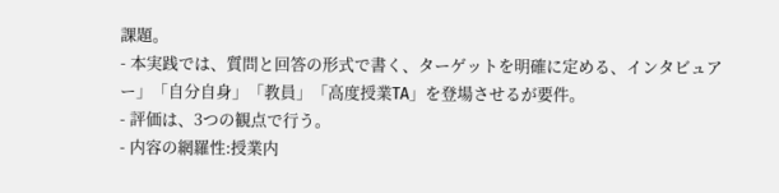課題。
- 本実践では、質問と回答の形式で書く、ターゲットを明確に定める、インタビュア ー」「自分自身」「教員」「高度授業TA」を登場させるが要件。
- 評価は、3つの観点で行う。
- 内容の網羅性:授業内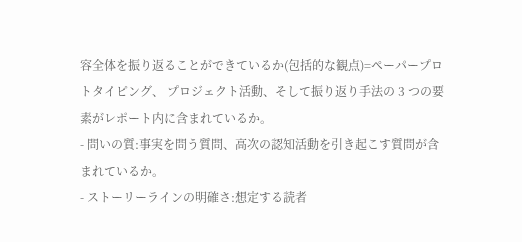容全体を振り返ることができているか(包括的な観点)=ペーパープロトタイピング、 プロジェクト活動、そして振り返り手法の 3 つの要素がレポート内に含まれているか。
- 問いの質:事実を問う質問、高次の認知活動を引き起こす質問が含まれているか。
- ストーリーラインの明確さ:想定する読者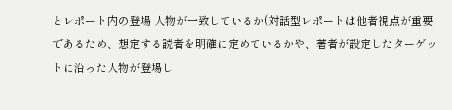とレポート内の登場 人物が一致しているか(対話型レポートは他者視点が重要であるため、想定する読者を明確に定めているかや、著者が設定したターゲットに沿った人物が登場し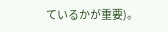ているかが重要)。